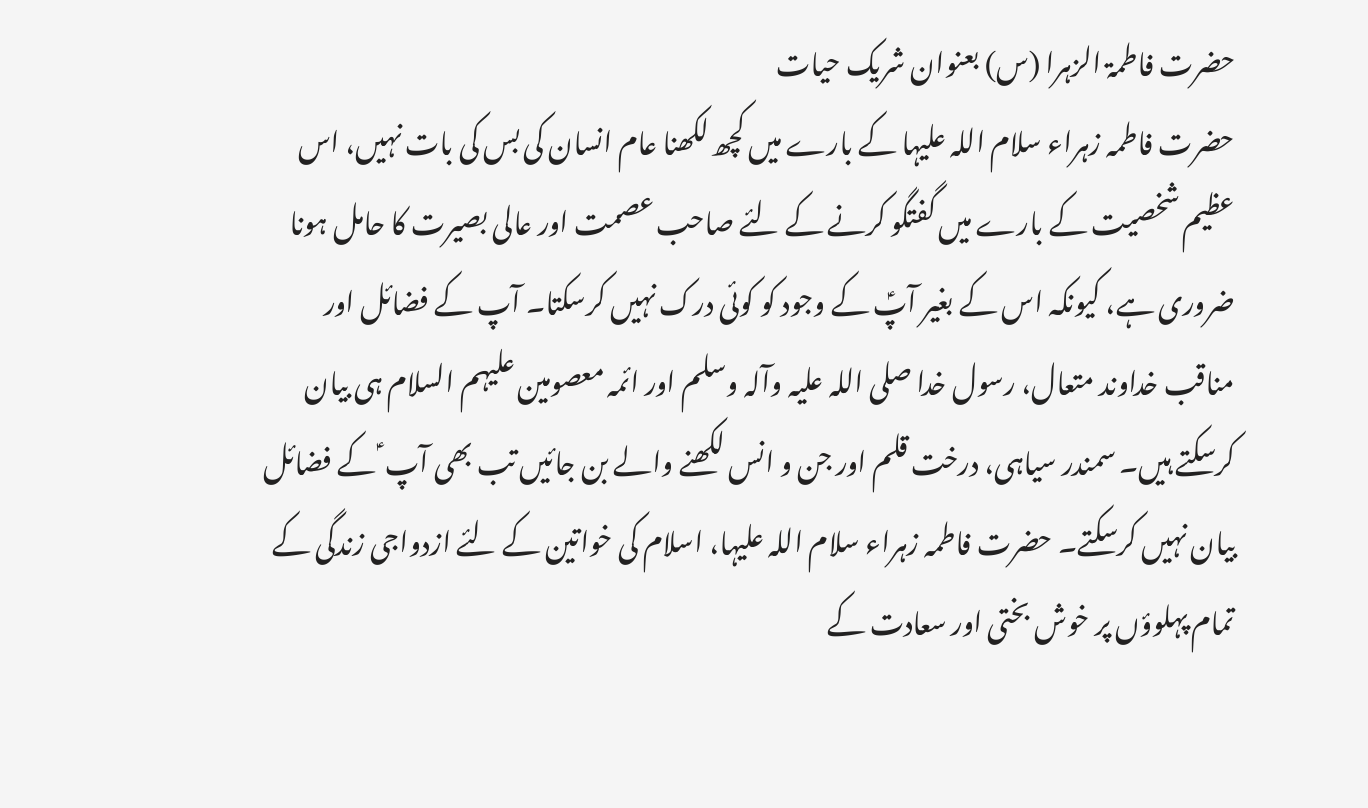حضرت فاطمۃ الزہرا (س) بعنوان شریک حیات
حضرت فاطمہ زہراء سلام اللہ علیہا کے بارے میں کچھ لکھنا عام انسان کی بس کی بات نہیں، اس عظیم شخصیت کے بارے میں گفتگو کرنے کے لئے صاحب عصمت اور عالی بصیرت کا حامل ہونا ضروری ہے، کیونکہ اس کے بغیر آپؑ کے وجود کو کوئی درک نہیں کرسکتا۔ آپ کے فضائل اور مناقب خداوند متعال، رسول خدا صلی اللہ علیہ وآلہ وسلم اور ائمہ معصومین علیہم السلام ہی بیان کرسکتے ہیں۔ سمندر سیاہی، درخت قلم اور جن و انس لکھنے والے بن جائیں تب بھی آپ ؑ کے فضائل بیان نہیں کرسکتے۔ حضرت فاطمہ زہراء سلام اللہ علیہا، اسلام کى خواتین کے لئے ازدواجى زندگى کے تمام پہلوؤں پر خوش بختى اور سعادت کے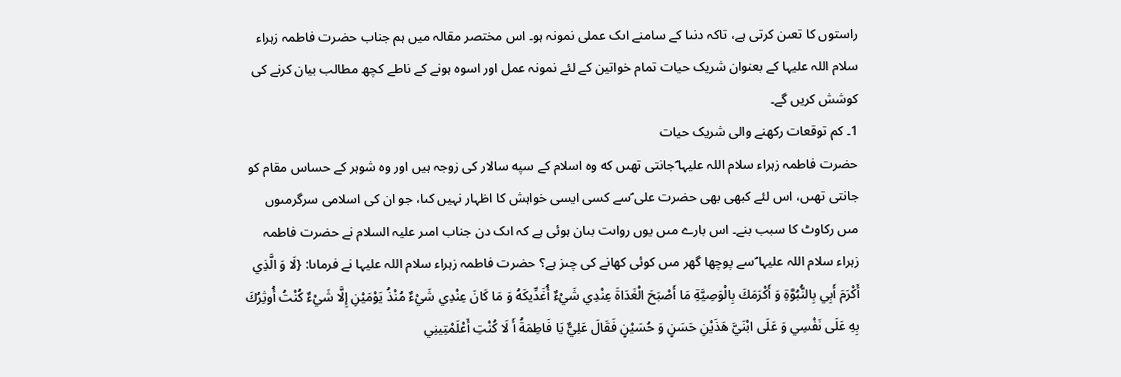راستوں کا تعىن کرتی ہے، تاکہ دنىا کے سامنے اىک عملى نمونہ ہو۔ اس مختصر مقالہ میں ہم جناب حضرت فاطمہ زہراء سلام اللہ علیہا کے بعنوان شریک حیات تمام خواتین کے لئے نمونہ عمل اور اسوہ ہونے کے ناطے کچھ مطالب بیان کرنے کی کوشش کریں گے۔
1۔ کم توقعات رکھنے والی شریک حیات
حضرت فاطمہ زہراء سلام اللہ علیہا ؑجانتى تھىں که وه اسلام کے سپه سالار کى زوجہ ہیں اور وه شوہر کے حساس مقام کو جانتى تھىں، اس لئے کبھى بھى حضرت على ؑسے کسى ایسى خواہش کا اظہار نہیں کىا، جو ان کى اسلامى سرگرمىوں مىں رکاوٹ کا سبب بنے۔ اس بارے مىں یوں رواىت بىان ہوئى ہے کہ اىک دن جناب امىر علیہ السلام نے حضرت فاطمہ زہراء سلام اللہ علیہا ؑسے پوچھا گھر مىں کوئى کھانے کى چىز ہے؟ حضرت فاطمہ زہراء سلام اللہ علیہا نے فرماىا: {لَا وَ الَّذِي أَكْرَمَ أَبِي بِالنُّبُوَّةِ وَ أَكْرَمَكَ بِالْوَصِيَّةِ مَا أَصْبَحَ الْغَدَاةَ عِنْدِي شَيْءٌ أُغَدِّيكَهُ وَ مَا كَانَ عِنْدِي شَيْءٌ مُنْذُ يَوْمَيْنِ إِلَّا شَيْءٌ كُنْتُ أُوثِرُكَ بِهِ عَلَى نَفْسِي وَ عَلَى ابْنَيَّ هَذَيْنِ حَسَنٍ وَ حُسَيْنٍ فَقَالَ عَلِيٌّ يَا فَاطِمَةُ أَ لَا كُنْتِ أَعْلَمْتِينِي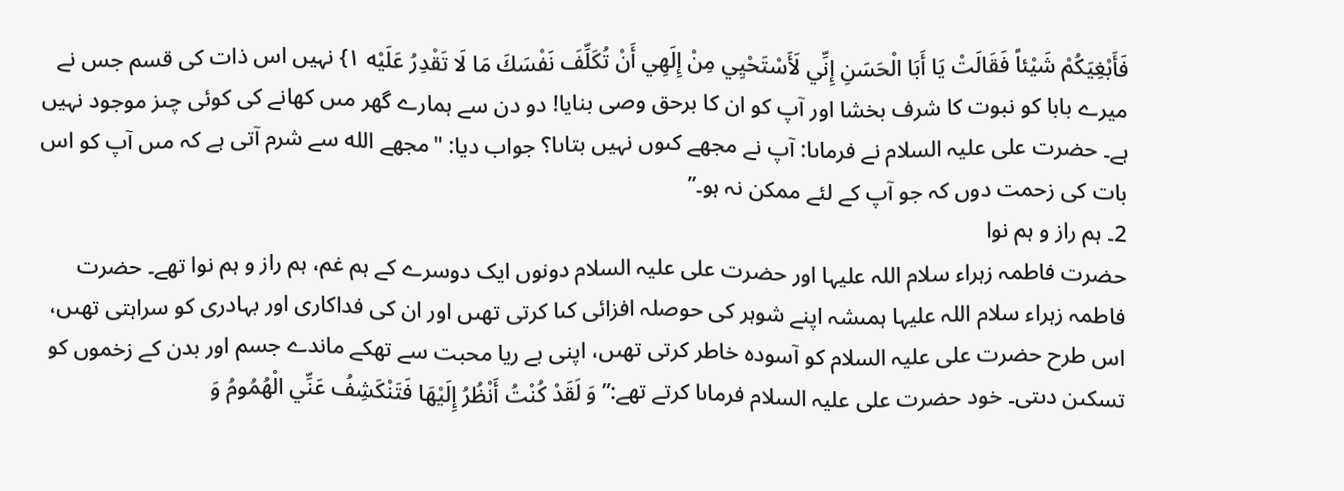فَأَبْغِيَكُمْ شَيْئاً فَقَالَتْ يَا أَبَا الْحَسَنِ إِنِّي لَأَسْتَحْيِي مِنْ إِلَهِي أَنْ تُكَلِّفَ نَفْسَكَ مَا لَا تَقْدِرُ عَلَيْه ۱} نہیں اس ذات کى قسم جس نے میرے بابا کو نبوت کا شرف بخشا اور آپ کو ان کا برحق وصی بنایا! دو دن سے ہمارے گھر مىں کھانے کى کوئى چىز موجود نہیں ہے۔ حضرت على علیہ السلام نے فرماىا: آپ نے مجھے کىوں نہیں بتاىا؟ جواب دیا: "مجھے الله سے شرم آتى ہے کہ مىں آپ کو اس بات کى زحمت دوں کہ جو آپ کے لئے ممکن نہ ہو۔”
2۔ ہم راز و ہم نوا
حضرت فاطمہ زہراء سلام اللہ علیہا اور حضرت علی علیہ السلام دونوں ایک دوسرے کے ہم غم، ہم راز و ہم نوا تھے۔ حضرت فاطمہ زہراء سلام اللہ علیہا ہمىشہ اپنے شوہر کى حوصلہ افزائى کىا کرتى تھىں اور ان کى فداکارى اور بہادرى کو سراہتى تھىں، اس طرح حضرت على علیہ السلام کو آسوده خاطر کرتى تھىں، اپنى بے ریا محبت سے تھکے ماندے جسم اور بدن کے زخموں کو تسکىن دىتى۔ خود حضرت على علیہ السلام فرماىا کرتے تھے:”وَ لَقَدْ كُنْتُ أَنْظُرُ إِلَيْهَا فَتَنْكَشِفُ عَنِّي الْهُمُومُ وَ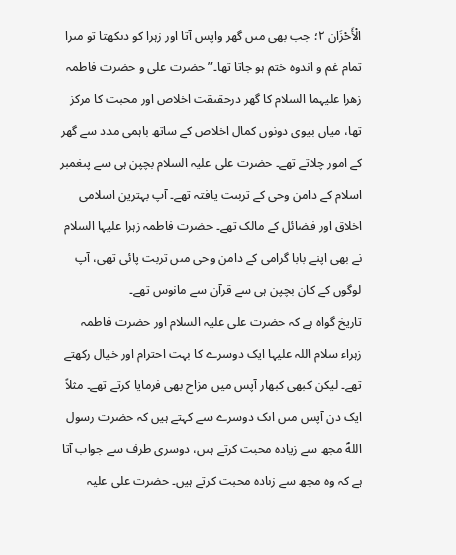الْأَحْزَان ۲؛ جب بھی مىں گھر واپس آتا اور زہرا کو دىکھتا تو مىرا تمام غم و اندوه ختم ہو جاتا تھا۔” حضرت على و حضرت فاطمہ زهرا علیہما السلام کا گھر درحقىقت اخلاص اور محبت کا مرکز تھا، میاں بیوى دونوں کمال اخلاص کے ساتھ باہمى مدد سے گھر کے امور چلاتے تھے۔ حضرت على علیہ السلام بچپن ہى سے پىغمبر اسلام کے دامن وحى کے تربىت یافتہ تھے۔ آپ بہترین اسلامى اخلاق اور فضائل کے مالک تھے۔ حضرت فاطمہ زہرا علیہا السلام نے بھى اپنے بابا گرامى کے دامن وحى مىں تربت پائى تھى، آپ لوگوں کے کان بچپن ہى سے قرآن سے مانوس تھے۔
تاریخ گواہ ہے کہ حضرت على علیہ السلام اور حضرت فاطمہ زہراء سلام اللہ علیہا ایک دوسرے کا بہت احترام اور خیال رکھتے تھے۔ لیکن کبھی کبھار آپس میں مزاح بھی فرمایا کرتے تھے۔ مثلاً ایک دن آپس مىں اىک دوسرے سے کہتے ہیں کہ حضرت رسول اللهؐ مجھ سے زیاده محبت کرتے ہىں، دوسرى طرف سے جواب آتا ہے کہ وہ مجھ سے زىاده محبت کرتے ہیں۔ حضرت على علیہ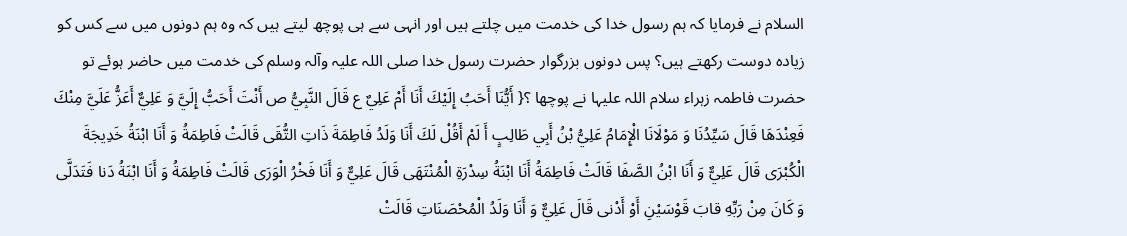السلام نے فرمایا کہ ہم رسول خدا کى خدمت میں چلتے ہیں اور انہی سے ہی پوچھ لیتے ہیں کہ وہ ہم دونوں میں سے کس کو زیادہ دوست رکھتے ہیں؟ پس دونوں بزرگوار حضرت رسول خدا صلی اللہ علیہ وآلہ وسلم کى خدمت میں حاضر ہوئے تو حضرت فاطمہ زہراء سلام اللہ علیہا نے پوچھا ؟{ أَيُّنَا أَحَبُ إِلَيْكَ أَنَا أَمْ عَلِيٌ ع قَالَ النَّبِيُّ ص أَنْتَ أَحَبُّ إِلَيَّ وَ عَلِيٌّ أَعَزُّ عَلَيَّ مِنْكَ فَعِنْدَهَا قَالَ سَيِّدُنَا وَ مَوْلَانَا الْإِمَامُ عَلِيُّ بْنُ أَبِي طَالِبٍ أَ لَمْ أَقُلْ لَكَ أَنَا وَلَدُ فَاطِمَةَ ذَاتِ التُّقَى قَالَتْ فَاطِمَةُ وَ أَنَا ابْنَةُ خَدِيجَةَ الْكُبْرَى قَالَ عَلِيٌّ وَ أَنَا ابْنُ الصَّفَا قَالَتْ فَاطِمَةُ أَنَا ابْنَةُ سِدْرَةِ الْمُنْتَهَى قَالَ عَلِيٌّ وَ أَنَا فَخْرُ الْوَرَى قَالَتْ فَاطِمَةُ وَ أَنَا ابْنَةُ دَنا فَتَدَلَّى وَ كَانَ مِنْ رَبِّهِ قابَ قَوْسَيْنِ أَوْ أَدْنى قَالَ عَلِيٌّ وَ أَنَا وَلَدُ الْمُحْصَنَاتِ قَالَتْ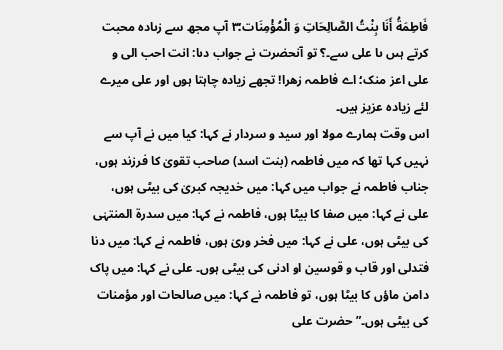فَاطِمَةُ أَنَا بِنْتُ الصَّالِحَاتِ وَ الْمُؤْمِنَات؛۳ آپ مجھ سے زىاده محبت کرتے ہىں ىا على سے۔؟ تو آنحضرت نے جواب دىا: انت احب الى و على اعز منک؛ اے فاطمہ زهرا! تجھے زیادہ چاہتا ہوں اور علی میرے لئے زیادہ عزیز ہیں۔
اس وقت ہمارے مولا اور سید و سردار نے کہا: کیا میں نے آپ سے نہیں کہا تھا کہ میں فاطمہ (بنت اسد) صاحب تقویٰ کا فرزند ہوں، جناب فاطمہ نے جواب میں کہا: میں خدیجہ کبریٰ کی بیٹی ہوں، علی نے کہا: میں صفا کا بیٹا ہوں، فاطمہ نے کہا: میں سدرۃ المنتہٰی کی بیٹی ہوں، علی نے کہا: میں فخر وریٰ ہوں، فاطمہ نے کہا: میں دنا فتدلی اور قاب و قوسین او ادنی کی بیٹی ہوں۔ علی نے کہا: میں پاک دامن ماؤں کا بیٹا ہوں، تو فاطمہ نے کہا: میں صالحات اور مؤمنات کی بیٹی ہوں۔” حضرت على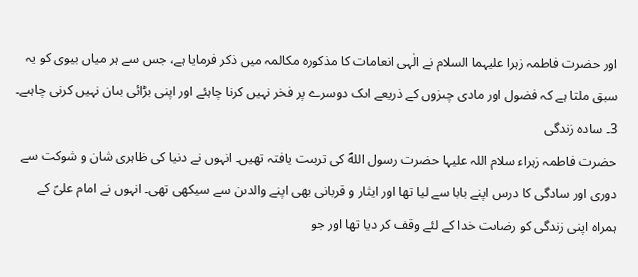اور حضرت فاطمہ زہرا علیہما السلام نے الٰہی انعامات کا مذکوره مکالمہ میں ذکر فرمایا ہے، جس سے ہر میاں بیوى کو یہ سبق ملتا ہے کہ فضول اور مادى چىزوں کے ذریعے اىک دوسرے پر فخر نہیں کرنا چاہئے اور اپنى بڑائى بىان نہیں کرنى چاہىے۔
3۔ ساده زندگى
حضرت فاطمہ زہراء سلام اللہ علیہا حضرت رسول اللهؐ کى تربىت یافتہ تھیں۔ انہوں نے دنیا کى ظاہرى شان و شوکت سے دورى اور سادگى کا درس اپنے بابا سے لیا تھا اور ایثار و قربانى بھى اپنے والدىن سے سیکھى تھى۔ انہوں نے امام علىؑ کے ہمراه اپنى زندگى کو رضاىت خدا کے لئے وقف کر دیا تھا اور جو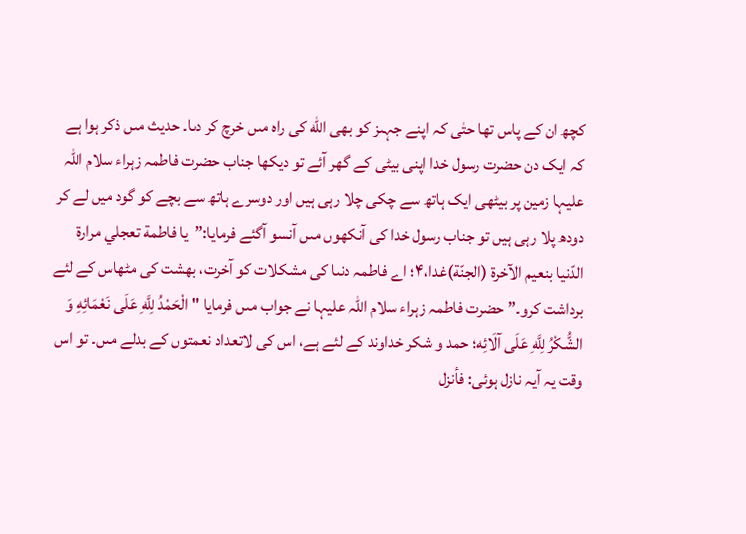کچھ ان کے پاس تھا حتٰى کہ اپنے جہىز کو بھى الله کى راه مىں خرچ کر دىا۔ حدیث مىں ذکر ہوا ہے کہ ایک دن حضرت رسول خدا اپنى بیٹى کے گھر آئے تو دیکھا جناب حضرت فاطمہ زہراء سلام اللہ علیہا زمین پر بیٹھى ایک ہاتھ سے چکى چلا رہى ہیں اور دوسرے ہاتھ سے بچے کو گود میں لے کر دودھ پلا رہى ہیں تو جناب رسول خدا کى آنکھوں مىں آنسو آگئے فرمایا:”يا فاطمة تعجلي مرارة الدّنيا بنعيم الآخرة (الجنّة)غدا،۴؛ اے فاطمہ دنىا کى مشکلات کو آخرت، بهشت کى مٹھاس کے لئے برداشت کرو۔” حضرت فاطمہ زہراء سلام اللہ علیہا نے جواب مىں فرمایا "الْحَمْدُ لِلَّهِ عَلَى نَعْمَائِهِ وَ الشُّكْرُ لِلَّهِ عَلَى آلَائِه؛ حمد و شکر خداوند کے لئے ہے، اس کى لاتعداد نعمتوں کے بدلے مىں۔ تو اس وقت یہ آیہ نازل ہوئى: فأنزل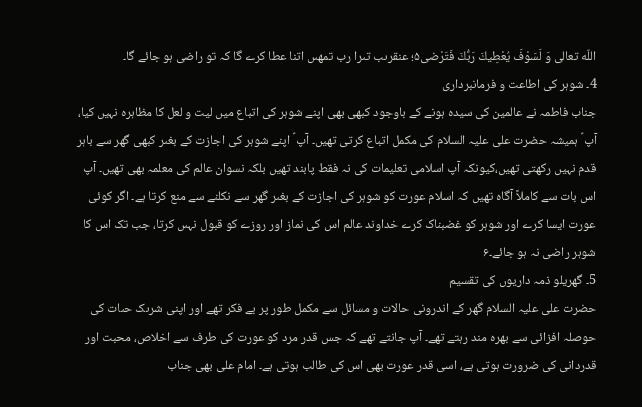اللّه تعالى وَ لَسَوْفَ يُعْطِيكَ رَبُّكَ فَتَرْضى۵؛ عنقرىب تىرا رب تمهىں اتنا عطا کرے گا کہ تو راضى ہو جائے گا۔
4۔ شوہر کی اطاعت و فرمانبرداری
جناب فاطمہ نے عالمین کی سیدہ ہونے کے باوجود کبھی بھی اپنے شوہر کی اتباع میں لیت و لعل کا مظاہرہ نہیں کیا، آپ ؑ ہمیشہ حضرت علی علیہ السلام کی مکمل اتباع کرتی تھیں۔ آپ ؑ اپنے شوہر کی اجازت کے بغىر کبھى گھر سے باہر قدم نہیں رکھتی تھیں،کیونکہ آپ اسلامی تعلیمات کی نہ فقط پابند تھیں بلکہ نسوان عالم کی معلمہ بھی تھیں۔ آپ اس بات سے کاملاً آگاہ تھیں کہ اسلام عورت کو شوہر کى اجازت کے بغىر گھر سے نکلنے سے منع کرتا ہے۔ اگر کوئى عورت ایسا کرے اور شوہر کو غضبناک کرے خداوند عالم اس کى نماز اور روزے کو قبول نہىں کرتا، جب تک اس کا شوہر راضى نہ ہو جائے۔۶
5۔ گھریلو ذمہ داریوں کی تقسیم
حضرت على علیہ السلام گھر کے اندرونى حالات و مسائل سے مکمل طور پر بے فکر تھے اور اپنى شرىک حىات کى حوصلہ افزائى سے بهره مند رہتے تھے۔ آپ جانتے تھے کہ جس قدر مرد کو عورت کى طرف سے اخلاص، محبت اور قدردانى کى ضرورت ہوتى ہے، اسى قدر عورت بھى اس کى طالب ہوتى ہے۔ امام على بھى جناب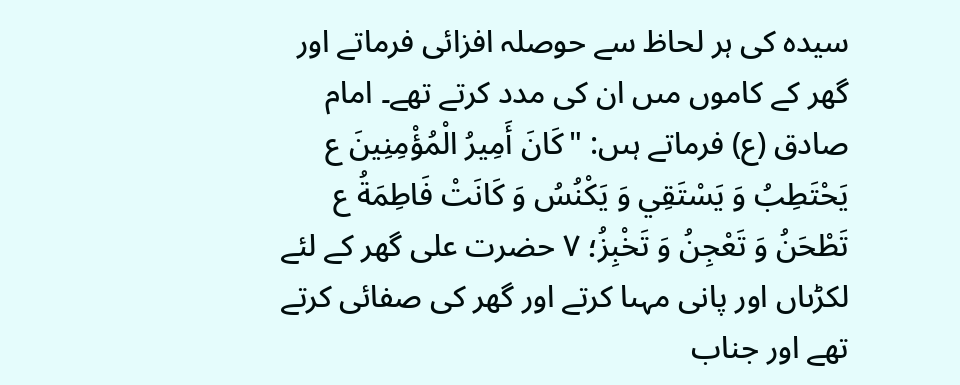سیده کى ہر لحاظ سے حوصلہ افزائى فرماتے اور گھر کے کاموں مىں ان کى مدد کرتے تھے۔ امام صادق (ع) فرماتے ہىں: "كَانَ أَمِيرُ الْمُؤْمِنِينَ ع يَحْتَطِبُ وَ يَسْتَقِي وَ يَكْنُسُ وَ كَانَتْ فَاطِمَةُ ع تَطْحَنُ وَ تَعْجِنُ وَ تَخْبِزُ؛ ۷ حضرت على گھر کے لئے لکڑىاں اور پانى مہىا کرتے اور گھر کى صفائى کرتے تھے اور جناب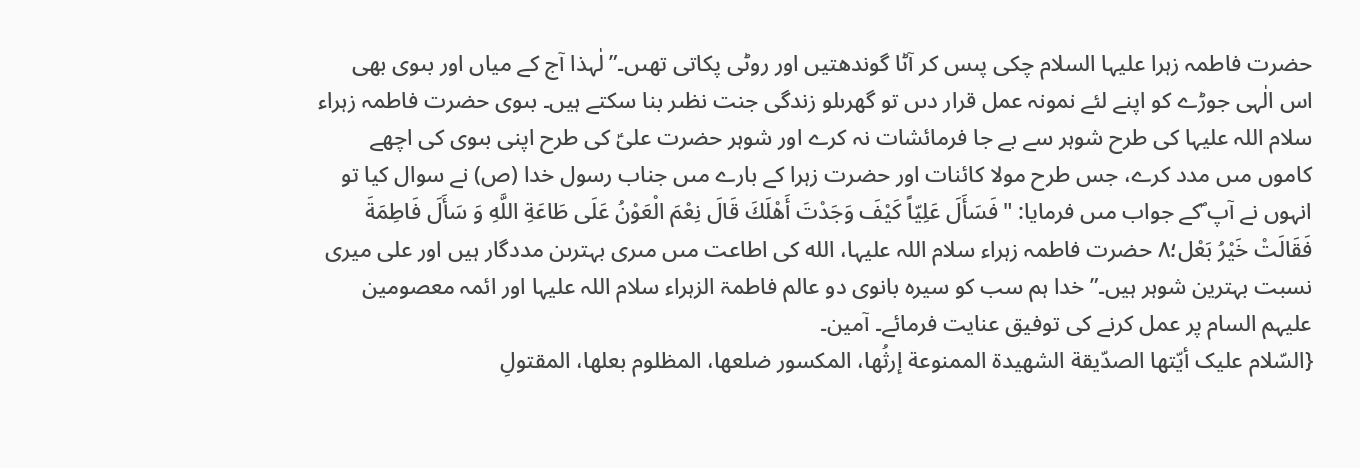حضرت فاطمہ زہرا علیہا السلام چکى پىس کر آٹا گوندھتیں اور روٹى پکاتى تھىں۔” لٰہذا آج کے میاں اور بىوى بھى اس الٰہى جوڑے کو اپنے لئے نمونہ عمل قرار دىں تو گھرىلو زندگى جنت نظىر بنا سکتے ہیں۔ بىوى حضرت فاطمہ زہراء سلام اللہ علیہا کى طرح شوہر سے بے جا فرمائشات نہ کرے اور شوہر حضرت علىؑ کى طرح اپنى بىوى کى اچھے کاموں مىں مدد کرے، جس طرح مولا کائنات اور حضرت زہرا کے بارے مىں جناب رسول خدا (ص) نے سوال کیا تو انہوں نے آپ ؐکے جواب مىں فرمایا: "فَسَأَلَ عَلِيّاً كَيْفَ وَجَدْتَ أَهْلَكَ قَالَ نِعْمَ الْعَوْنُ عَلَى طَاعَةِ اللَّهِ وَ سَأَلَ فَاطِمَةَ فَقَالَتْ خَيْرُ بَعْل؛۸ حضرت فاطمہ زہراء سلام اللہ علیہا، الله کى اطاعت مىں مىرى بہترىن مددگار ہیں اور علی میری نسبت بہترین شوہر ہیں۔” خدا ہم سب کو سیرہ بانوی دو عالم فاطمۃ الزہراء سلام اللہ علیہا اور ائمہ معصومین علیہم السام پر عمل کرنے کی توفیق عنایت فرمائے۔ آمین۔
{السّلام علیک أیّتها الصدّیقة الشهیدة الممنوعة إرثُها، المکسور ضلعها، المظلوم بعلها، المقتولِ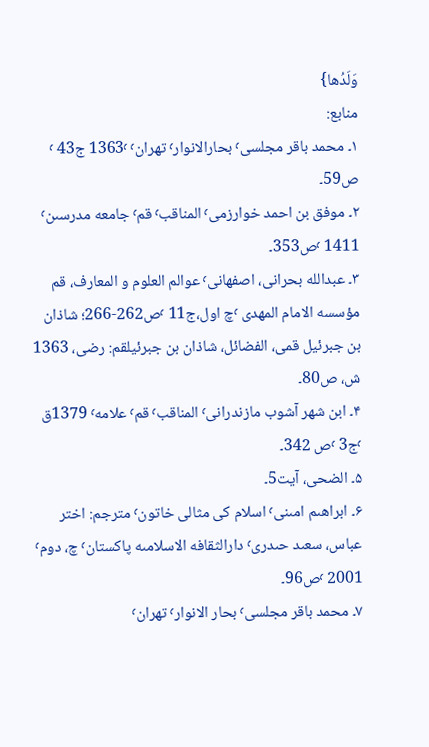وَلَدُها}
منابع:
۱۔ محمد باقر مجلسى٬ بحارالانوار٬ تهران٬ 1363٬ ج43 ٬ ص59۔
۲۔ موفق بن احمد خوارزمى٬ المناقب٬ قم٬ جامعه مدرسىن٬ 1411 ٬ص353۔
۳۔ عبدالله بحرانى، اصفهانى٬ عوالم العلوم و المعارف، قم مؤسسه الامام المهدى ٬چ اول،ج11 ٬ص262-266؛ شاذان بن جبرئيل قمى، الفضائل، شاذان بن جبرئيلقم: رضى، 1363 ش، ص80۔
۴۔ ابن شهر آشوب مازندرانى٬ المناقب٬ قم٬ علامه٬ 1379ق ٬ج3 ٬ص 342۔
۵۔ الضحى، آیت5۔
۶۔ ابراهىم امىنى٬ اسلام کى مثالى خاتون٬ مترجم: اختر عباس، سعىد حىدرى٬ دارالثقافه الاسلامىه پاکستان٬ چ، دوم٬ 2001 ٬ص96۔
۷۔ محمد باقر مجلسى٬ بحار الانوار٬ تهران٬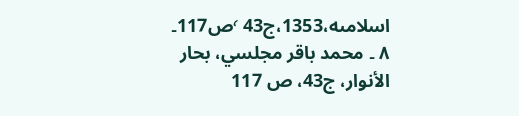اسلامىه،1353،ج43 ٬ص117۔
۸ ۔ محمد باقر مجلسي، بحار الأنوار، ج43، ص 117